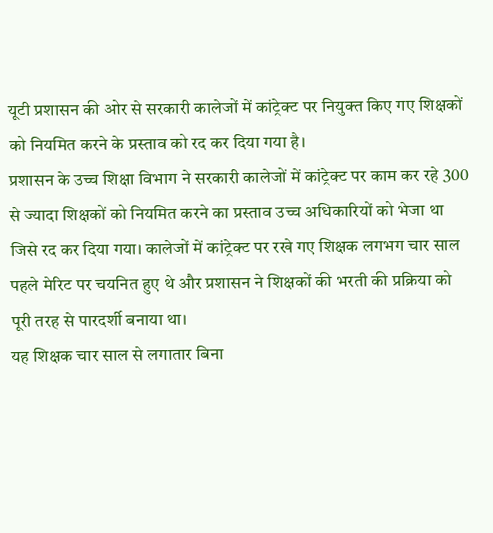यूटी प्रशासन की ओर से सरकारी कालेजों में कांट्रेक्ट पर नियुक्त किए गए शिक्षकों को नियमित करने के प्रस्ताव को रद कर दिया गया है।
प्रशासन के उच्च शिक्षा विभाग ने सरकारी कालेजों में कांट्रेक्ट पर काम कर रहे 300 से ज्यादा शिक्षकों को नियमित करने का प्रस्ताव उच्च अधिकारियों को भेजा था जिसे रद कर दिया गया। कालेजों में कांट्रेक्ट पर रखे गए शिक्षक लगभग चार साल पहले मेरिट पर चयनित हुए थे और प्रशासन ने शिक्षकों की भरती की प्रक्रिया को पूरी तरह से पारदर्शी बनाया था।
यह शिक्षक चार साल से लगातार बिना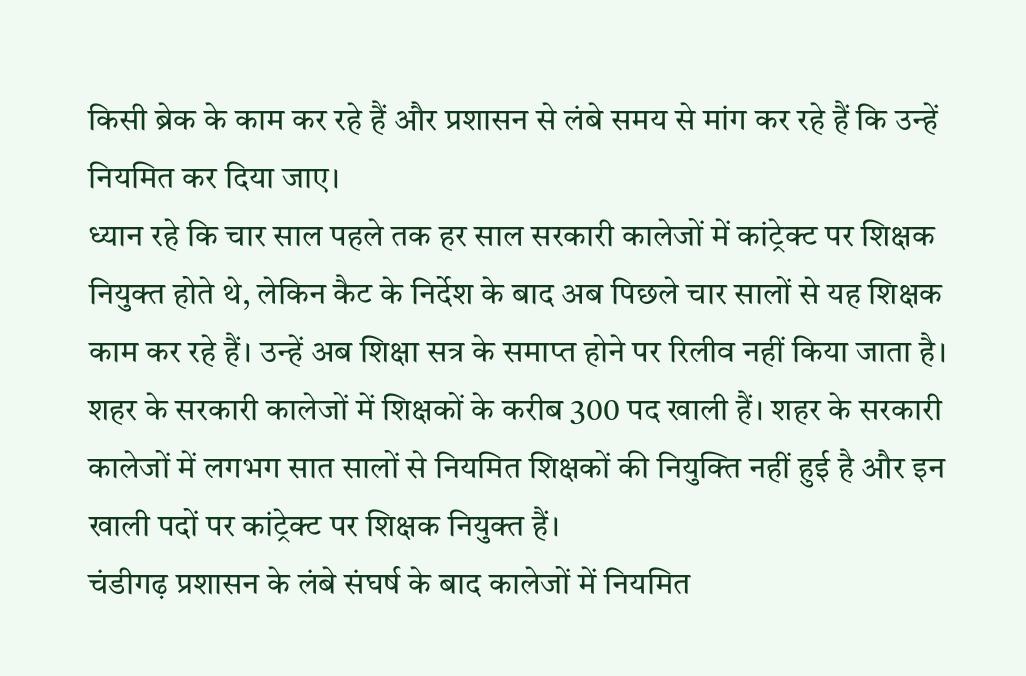किसी ब्रेक के काम कर रहे हैं और प्रशासन से लंबे समय से मांग कर रहे हैं कि उन्हें नियमित कर दिया जाए।
ध्यान रहे कि चार साल पहले तक हर साल सरकारी कालेजों में कांट्रेक्ट पर शिक्षक नियुक्त होते थे, लेकिन कैट के निर्देश के बाद अब पिछले चार सालों से यह शिक्षक काम कर रहे हैं। उन्हें अब शिक्षा सत्र के समाप्त होने पर रिलीव नहीं किया जाता है।
शहर के सरकारी कालेजों में शिक्षकों के करीब 300 पद खाली हैं। शहर के सरकारी कालेजों में लगभग सात सालों से नियमित शिक्षकों की नियुक्ति नहीं हुई है और इन खाली पदों पर कांट्रेक्ट पर शिक्षक नियुक्त हैं।
चंडीगढ़ प्रशासन के लंबे संघर्ष के बाद कालेजों में नियमित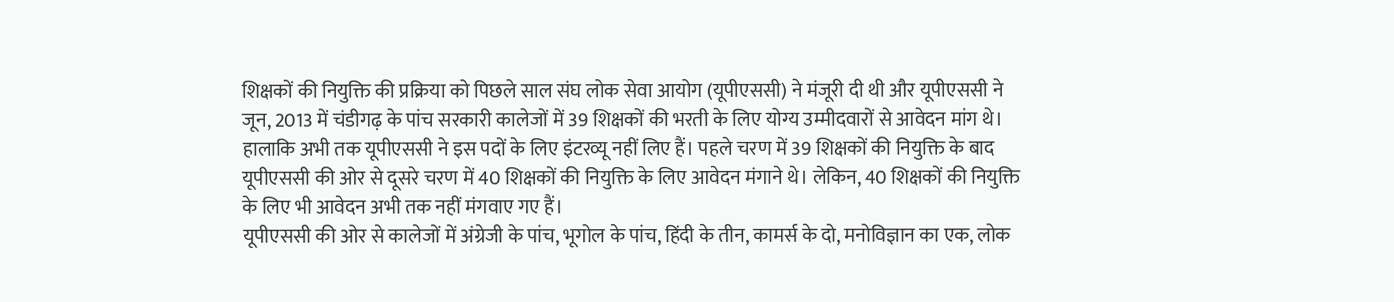शिक्षकों की नियुक्ति की प्रक्रिया को पिछले साल संघ लोक सेवा आयोग (यूपीएससी) ने मंजूरी दी थी और यूपीएससी ने जून, 2013 में चंडीगढ़ के पांच सरकारी कालेजों में 39 शिक्षकों की भरती के लिए योग्य उम्मीदवारों से आवेदन मांग थे।
हालाकि अभी तक यूपीएससी ने इस पदों के लिए इंटरव्यू नहीं लिए हैं। पहले चरण में 39 शिक्षकों की नियुक्ति के बाद यूपीएससी की ओर से दूसरे चरण में 40 शिक्षकों की नियुक्ति के लिए आवेदन मंगाने थे। लेकिन, 40 शिक्षकों की नियुक्ति के लिए भी आवेदन अभी तक नहीं मंगवाए गए हैं।
यूपीएससी की ओर से कालेजों में अंग्रेजी के पांच, भूगोल के पांच, हिंदी के तीन, कामर्स के दो, मनोविज्ञान का एक, लोक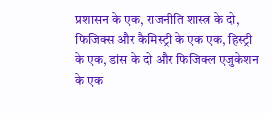प्रशासन के एक, राजनीति शास्त्र के दो, फिजिक्स और कैमिस्ट्री के एक एक, हिस्ट्री के एक, डांस के दो और फिजिक्ल एजुकेशन के एक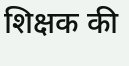शिक्षक की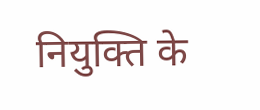नियुक्ति के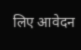लिए आवेदन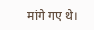मांगे गए थे।